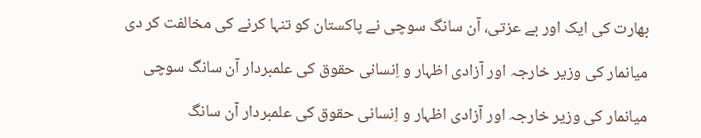بھارت کی ایک اور بے عزتی، آن سانگ سوچی نے پاکستان کو تنہا کرنے کی مخالفت کر دی

میانمار کی وزیر خارجہ اور آزادی اظہار و اِنسانی حقوق کی علمبردار آن سانگ سوچی

میانمار کی وزیر خارجہ اور آزادی اظہار و اِنسانی حقوق کی علمبردار آن سانگ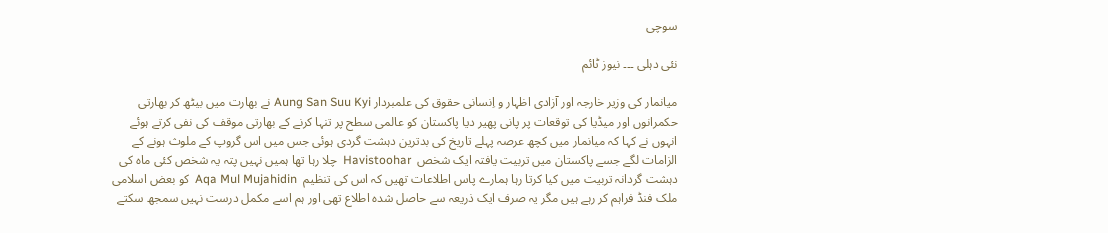سوچی

نئی دہلی ۔۔۔ نیوز ٹائم

میانمار کی وزیر خارجہ اور آزادی اظہار و اِنسانی حقوق کی علمبردار Aung San Suu Kyi نے بھارت میں بیٹھ کر بھارتی حکمرانوں اور میڈیا کی توقعات پر پانی پھیر دیا پاکستان کو عالمی سطح پر تنہا کرنے کے بھارتی موقف کی نفی کرتے ہوئے انہوں نے کہا کہ میانمار میں کچھ عرصہ پہلے تاریخ کی بدترین دہشت گردی ہوئی جس میں اس گروپ کے ملوث ہونے کے الزامات لگے جسے پاکستان میں تربیت یافتہ ایک شخص  Havistoohar  چلا رہا تھا ہمیں نہیں پتہ یہ شخص کئی ماہ کی دہشت گردانہ تربیت میں کیا کرتا رہا ہمارے پاس اطلاعات تھیں کہ اس کی تنظیم  Aqa Mul Mujahidin  کو بعض اسلامی ملک فنڈ فراہم کر رہے ہیں مگر یہ صرف ایک ذریعہ سے حاصل شدہ اطلاع تھی اور ہم اسے مکمل درست نہیں سمجھ سکتے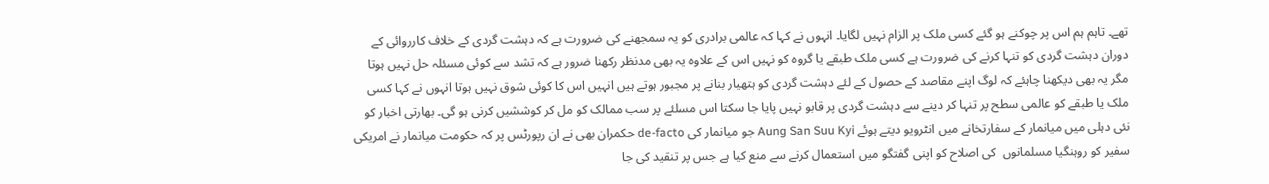تھے۔ تاہم ہم اس پر چوکنے ہو گئے کسی ملک پر الزام نہیں لگایا۔ انہوں نے کہا کہ عالمی برادری کو یہ سمجھنے کی ضرورت ہے کہ دہشت گردی کے خلاف کارروائی کے دوران دہشت گردی کو تنہا کرنے کی ضرورت ہے کسی ملک طبقے یا گروہ کو نہیں اس کے علاوہ یہ بھی مدنظر رکھنا ضرور ہے کہ تشد سے کوئی مسئلہ حل نہیں ہوتا مگر یہ بھی دیکھنا چاہئے کہ لوگ اپنے مقاصد کے حصول کے لئے دہشت گردی کو ہتھیار بنانے پر مجبور ہوتے ہیں انہیں اس کا کوئی شوق نہیں ہوتا انہوں نے کہا کسی ملک یا طبقے کو عالمی سطح پر تنہا کر دینے سے دہشت گردی پر قابو نہیں پایا جا سکتا اس مسلئے پر سب ممالک کو مل کر کوششیں کرنی ہو گی۔ بھارتی اخبار کو نئی دہلی میں میانمار کے سفارتخانے میں انٹرویو دیتے ہوئے Aung San Suu Kyi جو میانمار کی de-facto حکمران بھی نے ان رپورٹس پر کہ حکومت میانمار نے امریکی سفیر کو روہنگیا مسلمانوں  کی اصلاح کو اپنی گفتگو میں استعمال کرنے سے منع کیا ہے جس پر تنقید کی جا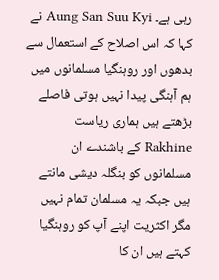رہی ہے۔ Aung San Suu Kyi نے کہا کہ اس اصلاح کے استعمال سے بدھوں اور روہنگیا مسلمانوں میں ہم آہنگی پیدا نہیں ہوتی فاصلے بڑھتے ہیں ہماری ریاست Rakhine کے باشندے ان مسلمانوں کو بنگلہ دیشی مانتے ہیں جبکہ یہ مسلمان تمام نہیں مگر اکثریت اپنے آپ کو روہنگیا کہتے ہیں ان کا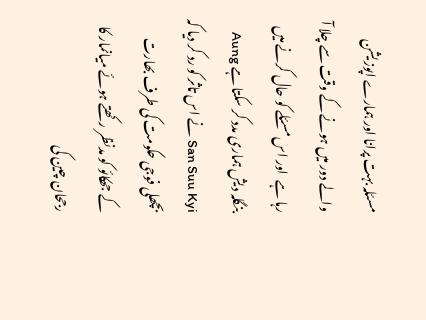مسئلہ بہت پرانا اور ہمارے اپوزیشن والے دور میں ہونے کے وقت سے چلا آ رہا ہے  اور اس مسئلے کو حال کرنے میں بنگلہ دیش ہماری مدد کر سکتا ہے Aung San Suu Kyi نے اس تاثر کو رد کر دیا کہ بچھلی فوجی حکومت کی طرف بھارت کے جھکائو کو مدنظر رکھتے ہوئے میانمار کا رجحان چین کی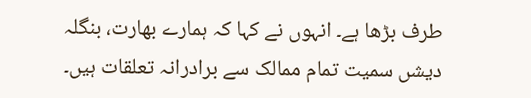طرف بڑھا ہے۔ انہوں نے کہا کہ ہمارے بھارت، بنگلہ دیشں سمیت تمام ممالک سے برادرانہ تعلقات ہیں۔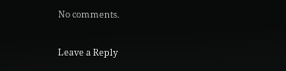No comments.

Leave a Reply